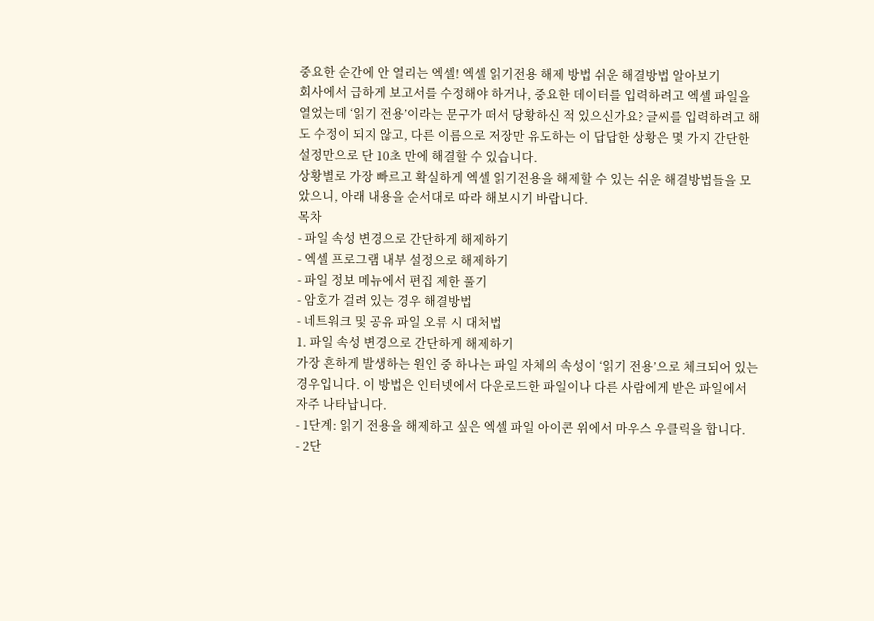중요한 순간에 안 열리는 엑셀! 엑셀 읽기전용 해제 방법 쉬운 해결방법 알아보기
회사에서 급하게 보고서를 수정해야 하거나, 중요한 데이터를 입력하려고 엑셀 파일을 열었는데 ‘읽기 전용’이라는 문구가 떠서 당황하신 적 있으신가요? 글씨를 입력하려고 해도 수정이 되지 않고, 다른 이름으로 저장만 유도하는 이 답답한 상황은 몇 가지 간단한 설정만으로 단 10초 만에 해결할 수 있습니다.
상황별로 가장 빠르고 확실하게 엑셀 읽기전용을 해제할 수 있는 쉬운 해결방법들을 모았으니, 아래 내용을 순서대로 따라 해보시기 바랍니다.
목차
- 파일 속성 변경으로 간단하게 해제하기
- 엑셀 프로그램 내부 설정으로 해제하기
- 파일 정보 메뉴에서 편집 제한 풀기
- 암호가 걸려 있는 경우 해결방법
- 네트워크 및 공유 파일 오류 시 대처법
1. 파일 속성 변경으로 간단하게 해제하기
가장 흔하게 발생하는 원인 중 하나는 파일 자체의 속성이 ‘읽기 전용’으로 체크되어 있는 경우입니다. 이 방법은 인터넷에서 다운로드한 파일이나 다른 사람에게 받은 파일에서 자주 나타납니다.
- 1단계: 읽기 전용을 해제하고 싶은 엑셀 파일 아이콘 위에서 마우스 우클릭을 합니다.
- 2단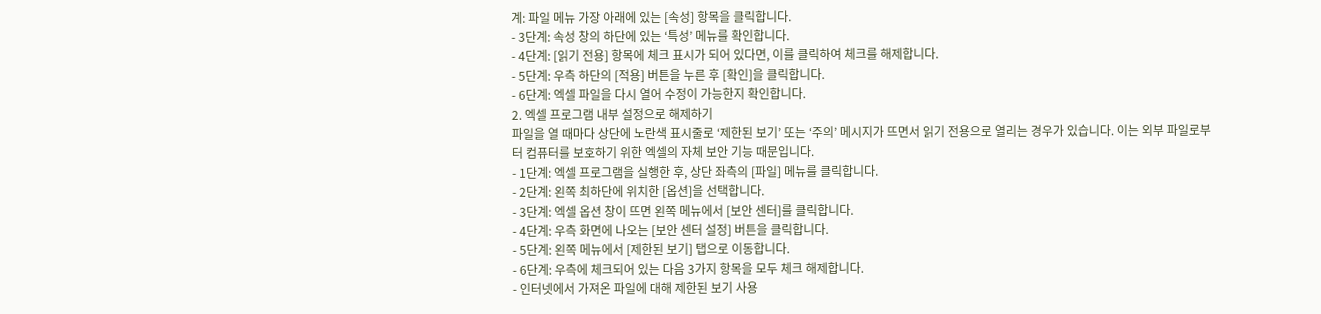계: 파일 메뉴 가장 아래에 있는 [속성] 항목을 클릭합니다.
- 3단계: 속성 창의 하단에 있는 ‘특성’ 메뉴를 확인합니다.
- 4단계: [읽기 전용] 항목에 체크 표시가 되어 있다면, 이를 클릭하여 체크를 해제합니다.
- 5단계: 우측 하단의 [적용] 버튼을 누른 후 [확인]을 클릭합니다.
- 6단계: 엑셀 파일을 다시 열어 수정이 가능한지 확인합니다.
2. 엑셀 프로그램 내부 설정으로 해제하기
파일을 열 때마다 상단에 노란색 표시줄로 ‘제한된 보기’ 또는 ‘주의’ 메시지가 뜨면서 읽기 전용으로 열리는 경우가 있습니다. 이는 외부 파일로부터 컴퓨터를 보호하기 위한 엑셀의 자체 보안 기능 때문입니다.
- 1단계: 엑셀 프로그램을 실행한 후, 상단 좌측의 [파일] 메뉴를 클릭합니다.
- 2단계: 왼쪽 최하단에 위치한 [옵션]을 선택합니다.
- 3단계: 엑셀 옵션 창이 뜨면 왼쪽 메뉴에서 [보안 센터]를 클릭합니다.
- 4단계: 우측 화면에 나오는 [보안 센터 설정] 버튼을 클릭합니다.
- 5단계: 왼쪽 메뉴에서 [제한된 보기] 탭으로 이동합니다.
- 6단계: 우측에 체크되어 있는 다음 3가지 항목을 모두 체크 해제합니다.
- 인터넷에서 가져온 파일에 대해 제한된 보기 사용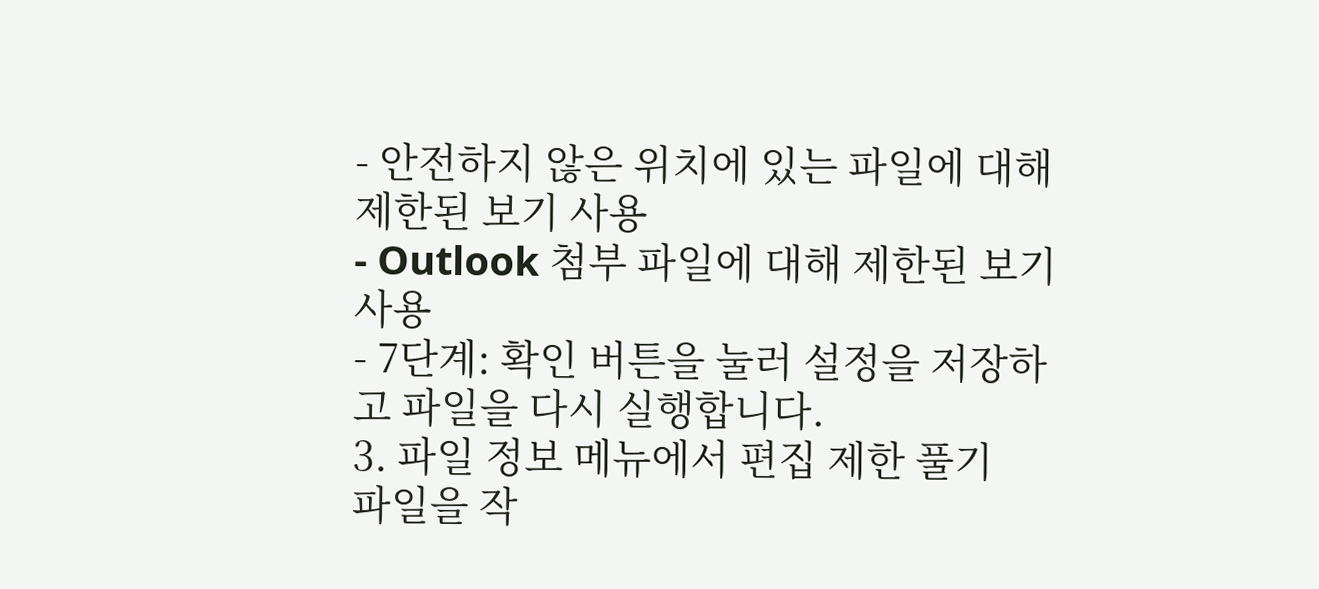- 안전하지 않은 위치에 있는 파일에 대해 제한된 보기 사용
- Outlook 첨부 파일에 대해 제한된 보기 사용
- 7단계: 확인 버튼을 눌러 설정을 저장하고 파일을 다시 실행합니다.
3. 파일 정보 메뉴에서 편집 제한 풀기
파일을 작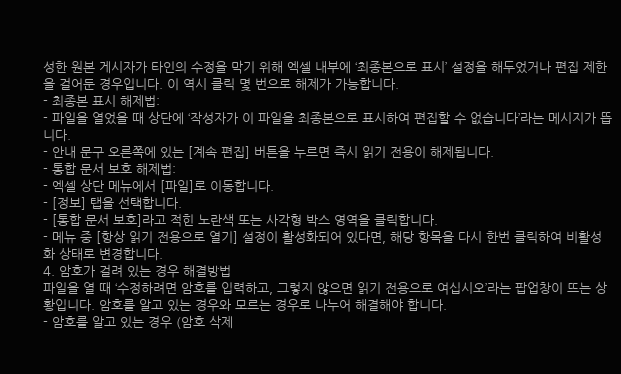성한 원본 게시자가 타인의 수정을 막기 위해 엑셀 내부에 ‘최종본으로 표시’ 설정을 해두었거나 편집 제한을 걸어둔 경우입니다. 이 역시 클릭 몇 번으로 해제가 가능합니다.
- 최종본 표시 해제법:
- 파일을 열었을 때 상단에 ‘작성자가 이 파일을 최종본으로 표시하여 편집할 수 없습니다’라는 메시지가 뜹니다.
- 안내 문구 오른쪽에 있는 [계속 편집] 버튼을 누르면 즉시 읽기 전용이 해제됩니다.
- 통합 문서 보호 해제법:
- 엑셀 상단 메뉴에서 [파일]로 이동합니다.
- [정보] 탭을 선택합니다.
- [통합 문서 보호]라고 적힌 노란색 또는 사각형 박스 영역을 클릭합니다.
- 메뉴 중 [항상 읽기 전용으로 열기] 설정이 활성화되어 있다면, 해당 항목을 다시 한번 클릭하여 비활성화 상태로 변경합니다.
4. 암호가 걸려 있는 경우 해결방법
파일을 열 때 ‘수정하려면 암호를 입력하고, 그렇지 않으면 읽기 전용으로 여십시오’라는 팝업창이 뜨는 상황입니다. 암호를 알고 있는 경우와 모르는 경우로 나누어 해결해야 합니다.
- 암호를 알고 있는 경우 (암호 삭제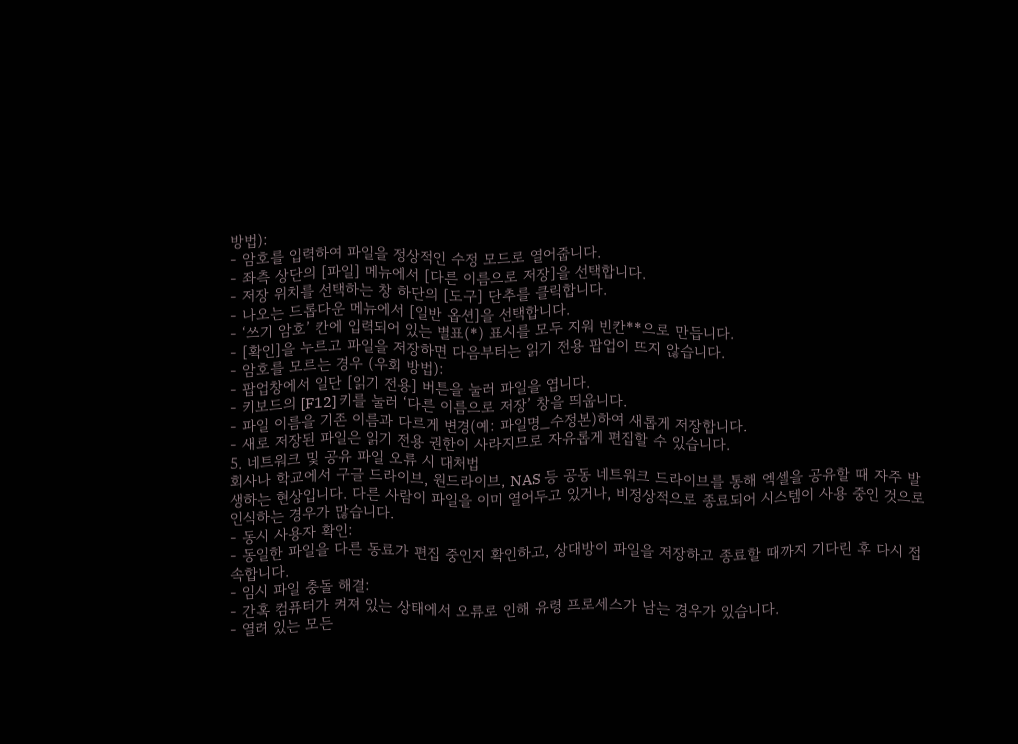방법):
- 암호를 입력하여 파일을 정상적인 수정 모드로 열어줍니다.
- 좌측 상단의 [파일] 메뉴에서 [다른 이름으로 저장]을 선택합니다.
- 저장 위치를 선택하는 창 하단의 [도구] 단추를 클릭합니다.
- 나오는 드롭다운 메뉴에서 [일반 옵션]을 선택합니다.
- ‘쓰기 암호’ 칸에 입력되어 있는 별표(*) 표시를 모두 지워 빈칸**으로 만듭니다.
- [확인]을 누르고 파일을 저장하면 다음부터는 읽기 전용 팝업이 뜨지 않습니다.
- 암호를 모르는 경우 (우회 방법):
- 팝업창에서 일단 [읽기 전용] 버튼을 눌러 파일을 엽니다.
- 키보드의 [F12] 키를 눌러 ‘다른 이름으로 저장’ 창을 띄웁니다.
- 파일 이름을 기존 이름과 다르게 변경(예: 파일명_수정본)하여 새롭게 저장합니다.
- 새로 저장된 파일은 읽기 전용 권한이 사라지므로 자유롭게 편집할 수 있습니다.
5. 네트워크 및 공유 파일 오류 시 대처법
회사나 학교에서 구글 드라이브, 원드라이브, NAS 등 공동 네트워크 드라이브를 통해 엑셀을 공유할 때 자주 발생하는 현상입니다. 다른 사람이 파일을 이미 열어두고 있거나, 비정상적으로 종료되어 시스템이 사용 중인 것으로 인식하는 경우가 많습니다.
- 동시 사용자 확인:
- 동일한 파일을 다른 동료가 편집 중인지 확인하고, 상대방이 파일을 저장하고 종료할 때까지 기다린 후 다시 접속합니다.
- 임시 파일 충돌 해결:
- 간혹 컴퓨터가 켜져 있는 상태에서 오류로 인해 유령 프로세스가 남는 경우가 있습니다.
- 열려 있는 모든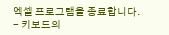엑셀 프로그램을 종료합니다.
- 키보드의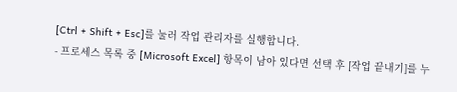[Ctrl + Shift + Esc]를 눌러 작업 관리자를 실행합니다.
- 프로세스 목록 중 [Microsoft Excel] 항목이 남아 있다면 선택 후 [작업 끝내기]를 누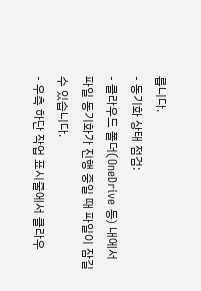릅니다.
- 동기화 상태 점검:
- 클라우드 폴더(OneDrive 등) 내에서 파일 동기화가 진행 중일 때 파일이 잠길 수 있습니다.
- 우측 하단 작업 표시줄에서 클라우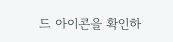드 아이콘을 확인하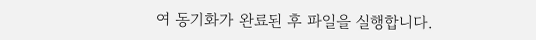여 동기화가 완료된 후 파일을 실행합니다.